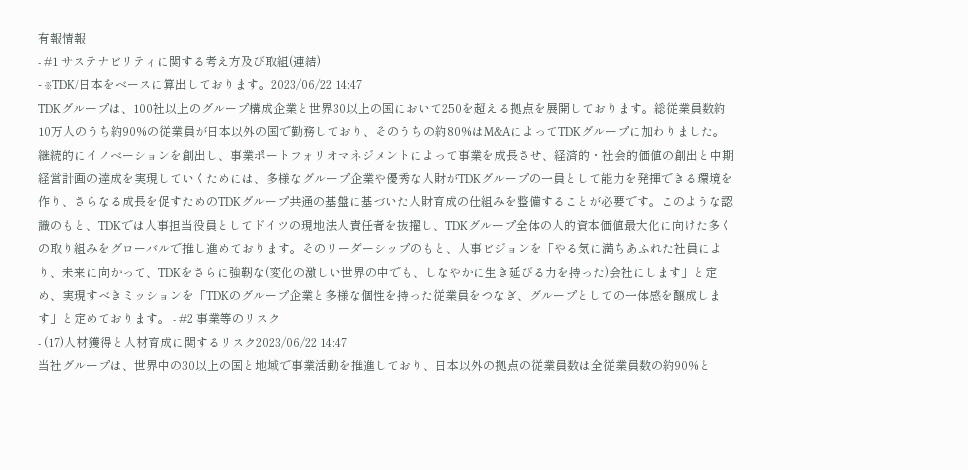有報情報
- #1 サステナビリティに関する考え方及び取組(連結)
- ※TDK/日本をベースに算出しております。2023/06/22 14:47
TDKグループは、100社以上のグループ構成企業と世界30以上の国において250を超える拠点を展開しております。総従業員数約10万人のうち約90%の従業員が日本以外の国で勤務しており、そのうちの約80%はM&AによってTDKグループに加わりました。
継続的にイノベーションを創出し、事業ポートフォリオマネジメントによって事業を成長させ、経済的・社会的価値の創出と中期経営計画の達成を実現していくためには、多様なグループ企業や優秀な人財がTDKグループの一員として能力を発揮できる環境を作り、さらなる成長を促すためのTDKグループ共通の基盤に基づいた人財育成の仕組みを整備することが必要です。このような認識のもと、TDKでは人事担当役員としてドイツの現地法人責任者を抜擢し、TDKグループ全体の人的資本価値最大化に向けた多くの取り組みをグローバルで推し進めております。そのリーダーシップのもと、人事ビジョンを「やる気に満ちあふれた社員により、未来に向かって、TDKをさらに強靭な(変化の激しい世界の中でも、しなやかに生き延びる力を持った)会社にします」と定め、実現すべきミッションを「TDKのグループ企業と多様な個性を持った従業員をつなぎ、グループとしての一体感を醸成します」と定めております。 - #2 事業等のリスク
- (17)人材獲得と人材育成に関するリスク2023/06/22 14:47
当社グループは、世界中の30以上の国と地域で事業活動を推進しており、日本以外の拠点の従業員数は全従業員数の約90%と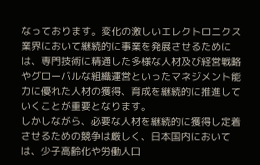なっております。変化の激しいエレクトロニクス業界において継続的に事業を発展させるためには、専門技術に精通した多様な人材及び経営戦略やグローバルな組織運営といったマネジメント能力に優れた人材の獲得、育成を継続的に推進していくことが重要となります。
しかしながら、必要な人材を継続的に獲得し定着させるための競争は厳しく、日本国内においては、少子高齢化や労働人口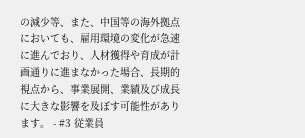の減少等、また、中国等の海外拠点においても、雇用環境の変化が急速に進んでおり、人材獲得や育成が計画通りに進まなかった場合、長期的視点から、事業展開、業績及び成長に大きな影響を及ぼす可能性があります。 - #3 従業員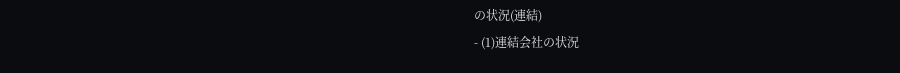の状況(連結)
- (1)連結会社の状況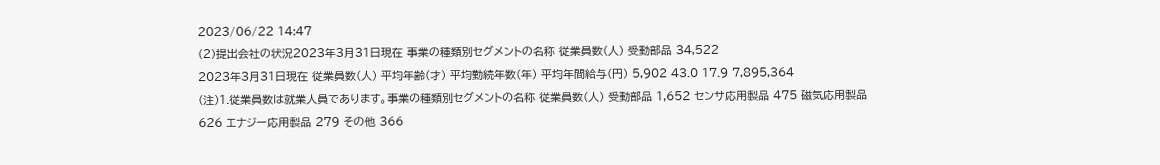2023/06/22 14:47
(2)提出会社の状況2023年3月31日現在 事業の種類別セグメントの名称 従業員数(人) 受動部品 34,522
2023年3月31日現在 従業員数(人) 平均年齢(才) 平均勤続年数(年) 平均年間給与(円) 5,902 43.0 17.9 7,895,364
(注)1.従業員数は就業人員であります。事業の種類別セグメントの名称 従業員数(人) 受動部品 1,652 センサ応用製品 475 磁気応用製品 626 エナジー応用製品 279 その他 366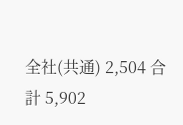全社(共通) 2,504 合計 5,902